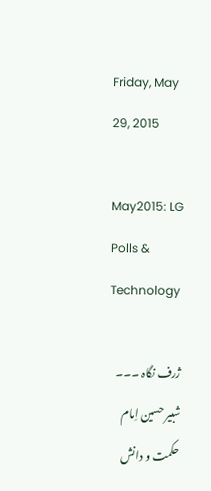Friday, May 29, 2015

May2015: LG Polls & Technology

ژرف نگاہ ۔۔۔ شبیر حسین اِمام
حکمت و دانش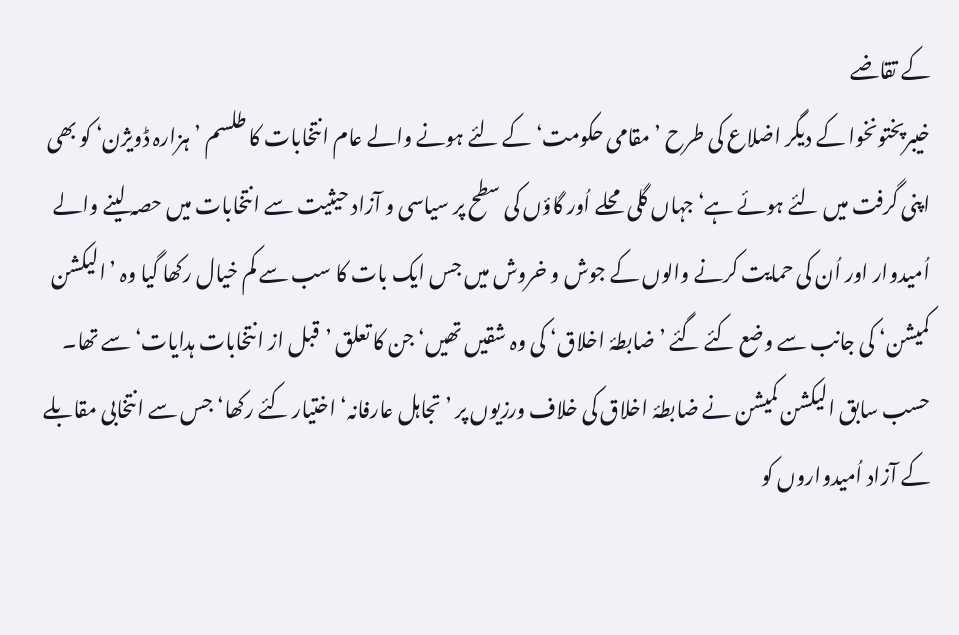کے تقاضے
خیبرپختونخوا کے دیگر اضلاع کی طرح ’مقامی حکومت‘ کے لئے ہونے والے عام انتخابات کا طلسم ’ہزارہ ڈویژن‘ کو بھی اپنی گرفت میں لئے ہوئے ہے‘ جہاں گلی محلے اُور گاؤں کی سطح پر سیاسی و آزاد حیثیت سے انتخابات میں حصہ لینے والے اُمیدوار اور اُن کی حمایت کرنے والوں کے جوش و خروش میں جس ایک بات کا سب سے کم خیال رکھا گیا وہ ’الیکشن کمیشن‘ کی جانب سے وضع کئے گئے ’ضابطۂ اخلاق‘ کی وہ شقیں تھیں‘ جن کا تعلق ’قبل از انتخابات ہدایات‘ سے تھا۔ حسب سابق الیکشن کمیشن نے ضابطۂ اخلاق کی خلاف ورزیوں پر ’تجاہل عارفانہ‘ اختیار کئے رکھا‘ جس سے انتخابی مقابلے کے آزاد اُمیدواروں کو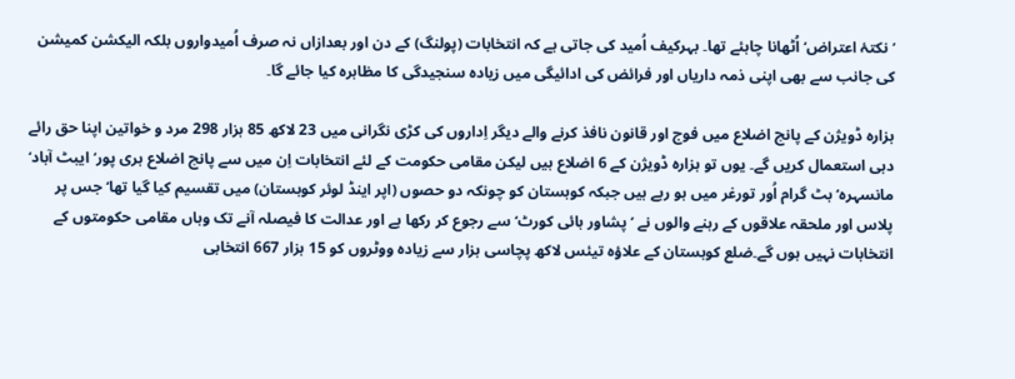’نکتۂ اعتراض‘ اُٹھانا چاہئے تھا۔ بہرکیف اُمید کی جاتی ہے کہ انتخابات (پولنگ) کے دن اور بعدازاں نہ صرف اُمیدواروں بلکہ الیکشن کمیشن کی جانب سے بھی اپنی ذمہ داریاں اور فرائض کی ادائیگی میں زیادہ سنجیدگی کا مظاہرہ کیا جائے گا۔

ہزارہ ڈویژن کے پانچ اضلاع میں فوج اور قانون نافذ کرنے والے دیگر اِداروں کی کڑی نگرانی میں 23 لاکھ 85 ہزار 298 مرد و خواتین اپنا حق رائے دہی استعمال کریں گے۔ یوں تو ہزارہ ڈویژن کے 6 اضلاع ہیں لیکن مقامی حکومت کے لئے انتخابات اِن میں سے پانچ اضلاع ہری پور‘ ایبٹ آباد‘ مانسہرہ‘ بٹ گرام اُور تورغر میں ہو رہے ہیں جبکہ کوہستان کو چونکہ دو حصوں (اپر اینڈ لوئر کوہستان) میں تقسیم کیا گیا تھا‘ جس پر پلاس اور ملحقہ علاقوں کے رہنے والوں نے ’پشاور ہائی کورٹ‘ سے رجوع کر رکھا ہے اور عدالت کا فیصلہ آنے تک وہاں مقامی حکومتوں کے انتخابات نہیں ہوں گے۔ضلع کوہستان کے علاؤہ تیئس لاکھ پچاسی ہزار سے زیادہ ووٹروں کو 15 ہزار 667 انتخابی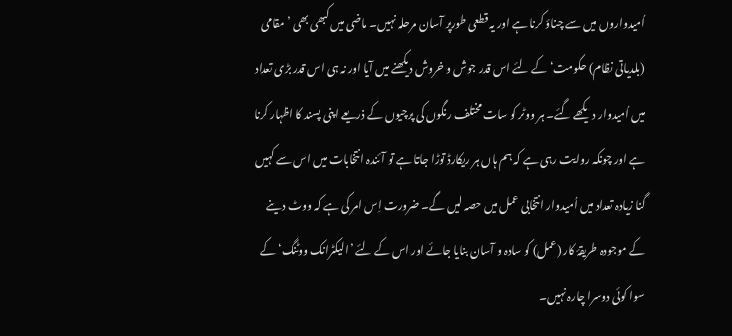اُمیدواروں میں سے چناؤ کرنا ہے اور یہ قطعی طورپر آسان مرحلہ نہیں۔ ماضی میں کبھی بھی ’مقامی (بلدیاتی نظام) حکومت‘ کے لئے اس قدر جوش و خروش دیکھنے میں آیا اور نہ ہی اس قدر بڑی تعداد میں اُمیدوار دیکھے گئے۔ ہر ووٹر کو سات مختلف رنگوں کی پرچیوں کے ذریعے اپنی پسند کا اظہار کرنا ہے اور چونکہ روایت رہی ہے کہ ہم ہاں ہر ریکارڈ توڑا جاتا ہے تو آئندہ انتخابات میں اس سے کہیں گنا زیادہ تعداد میں اُمیدوار انتخابی عمل میں حصہ لیں گے۔ ضرورت اِس امر کی ہے کہ ووٹ دینے کے موجودہ طریقۂ کار (عمل) کو سادہ و آسان بنایا جائے اور اس کے لئے ’الیکٹرانک ووٹنگ‘ کے سوا کوئی دوسرا چارہ نہیں۔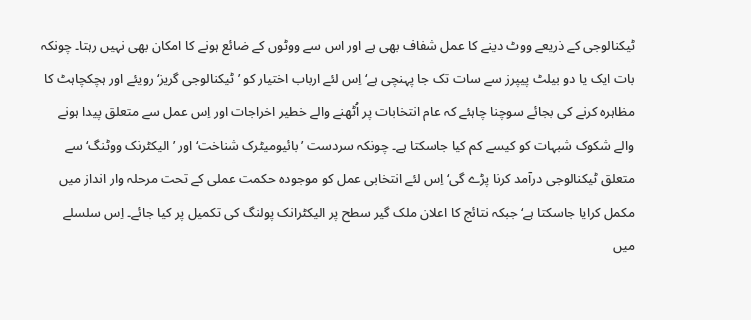ٹیکنالوجی کے ذریعے ووٹ دینے کا عمل شفاف بھی ہے اور اس سے ووٹوں کے ضائع ہونے کا امکان بھی نہیں رہتا۔ چونکہ بات ایک یا دو بیلٹ پیپرز سے سات تک جا پہنچی ہے‘ اِس لئے ارباب اختیار کو ’ٹیکنالوجی گریز‘ رویئے اور ہچکچاہٹ کا مظاہرہ کرنے کی بجائے سوچنا چاہئے کہ عام انتخابات پر اُٹھنے والے خطیر اخراجات اور اِس عمل سے متعلق پیدا ہونے والے شکوک شبہات کو کیسے کم کیا جاسکتا ہے۔ چونکہ سردست ’بائیومیٹرک شناخت‘ اور ’الیکٹرنک ووٹنگ‘ سے متعلق ٹیکنالوجی درآمد کرنا پڑے گی‘ اِس لئے انتخابی عمل کو موجودہ حکمت عملی کے تحت مرحلہ وار انداز میں مکمل کرایا جاسکتا ہے‘ جبکہ نتائج کا اعلان ملک گیر سطح پر الیکٹرانک پولنگ کی تکمیل پر کیا جائے۔ اِس سلسلے میں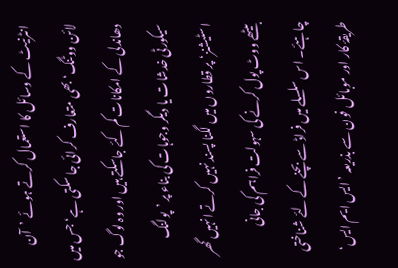انٹرنیٹ کے وسائل کا استعمال کرتے ہوئے ’آن لائن ووٹنگ‘ بھی متعارف کرائی جا سکتی ہے‘ جس میں دھاندلی کے امکانات کم کئے جاسکتے ہیں اور وہ لوگ جو سیکورٹی خدشات یا دیگر وجوہات کی بناء پر ’پولنگ اسٹیشنز‘ پر قطاروں میں لگنا پسند نہیں کرتے انہیں گھر بیٹھے ووٹ پول کرنے کی سہولت فراہم کی جانی چاہئے۔ اس سلسلے میں فراڈ سے بچنے کے لئے شناختی طریقۂ کار اور موبائل فون سے بذریعہ ’ایس ایم ایس‘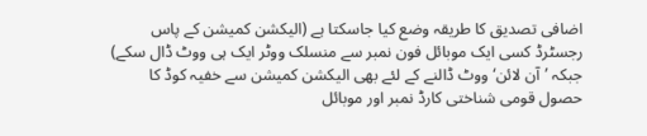اضافی تصدیق کا طریقہ وضع کیا جاسکتا ہے (الیکشن کمیشن کے پاس رجسٹرڈ کسی ایک موبائل فون نمبر سے منسلک ووٹر ایک ہی ووٹ ڈال سکے) جبکہ ’آن لائن‘ ووٹ ڈالنے کے لئے بھی الیکشن کمیشن سے خفیہ کوڈ کا حصول قومی شناختی کارڈ نمبر اور موبائل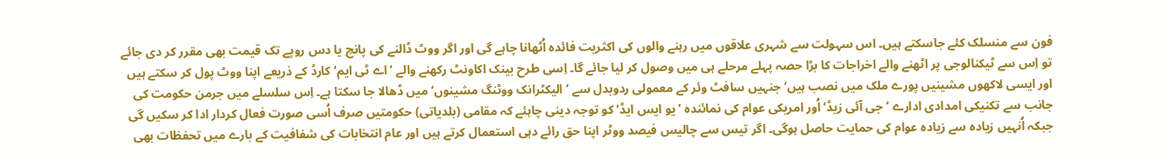فون سے منسلک کئے جاسکتے ہیں۔ اس سہولت سے شہری علاقوں میں رہنے والوں کی اکثریت فائدہ اُٹھانا چاہے گی اور اگر ووٹ ڈالنے کی پانچ یا دس روپے تک قیمت بھی مقرر کر دی جائے تو اِس سے ٹیکنالوجی پر اٹھنے والے اخراجات کا بڑا حصہ پہلے مرحلے ہی میں وصول کر لیا جائے گا۔ اِسی طرح بینک اکاونٹ رکھنے والے ’اے ٹی ایم‘ کارڈ کے ذریعے اپنا ووٹ پول کر سکتے ہیں اور ایسی لاکھوں مشینیں پورے ملک میں نصب ہیں‘ جنہیں سافٹ وئر کے معمولی ردوبدل سے ’الیکٹرانک ووٹنگ مشینوں‘ میں ڈھالا جا سکتا ہے۔ اِس سلسلے میں جرمن حکومت کی جانب سے تکنیکی امدادی ادارے ’جی آئی زیڈ‘ اُور امریکی عوام کی نمائندہ ’یو ایس ایڈ‘ کو توجہ دینی چاہئے کہ مقامی (بلدیاتی) حکومتیں صرف اُسی صورت فعال کردار ادا کر سکیں گی جبکہ اُنہیں زیادہ سے زیادہ عوام کی حمایت حاصل ہوگی۔ اگر تیس سے چالیس فیصد ووٹر اپنا حق رائے دہی استعمال کرتے ہیں اور عام انتخابات کی شفافیت کے بارے میں تحفظات بھی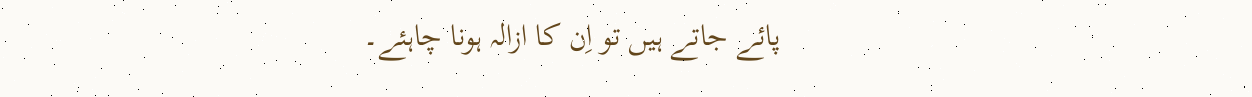پائے جاتے ہیں تو اِن کا ازالہ ہونا چاہئے۔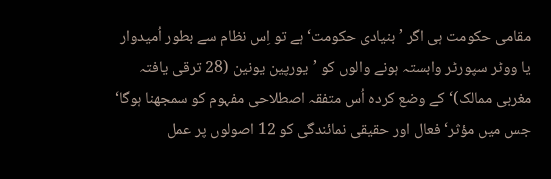مقامی حکومت ہی اگر ’بنیادی حکومت‘ ہے تو اِس نظام سے بطور اُمیدوار یا ووٹر سپورٹر وابستہ ہونے والوں کو ’یورپین یونین (28 ترقی یافتہ مغربی ممالک)‘ کے وضع کردہ اُس متفقہ اصطلاحی مفہوم کو سمجھنا ہوگا‘ جس میں مؤثر‘ فعال اور حقیقی نمائندگی کو 12 اصولوں پر عمل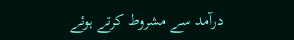درآمد سے مشروط کرتے ہوئے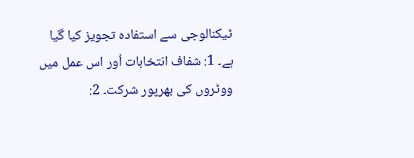ٹیکنالوجی سے استفادہ تجویز کیا گیا ہے۔ 1: شفاف انتخابات اُور اس عمل میں ووٹروں کی بھرپور شرکت۔ 2: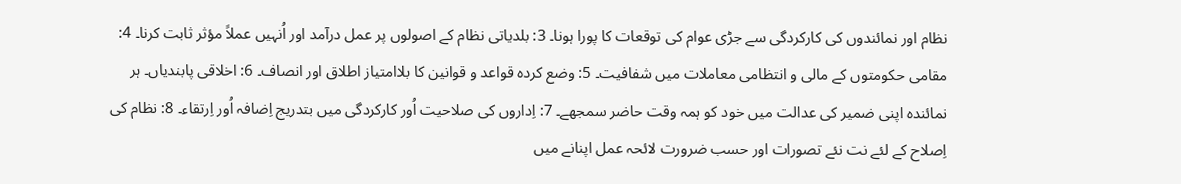نظام اور نمائندوں کی کارکردگی سے جڑی عوام کی توقعات کا پورا ہونا۔ 3: بلدیاتی نظام کے اصولوں پر عمل درآمد اور اُنہیں عملاً مؤثر ثابت کرنا۔ 4: مقامی حکومتوں کے مالی و انتظامی معاملات میں شفافیت۔ 5: وضع کردہ قواعد و قوانین کا بلاامتیاز اطلاق اور انصاف۔ 6: اخلاقی پابندیاں۔ ہر نمائندہ اپنی ضمیر کی عدالت میں خود کو ہمہ وقت حاضر سمجھے۔ 7: اِداروں کی صلاحیت اُور کارکردگی میں بتدریج اِضافہ اُور اِرتقاء۔ 8: نظام کی اِصلاح کے لئے نت نئے تصورات اور حسب ضرورت لائحہ عمل اپنانے میں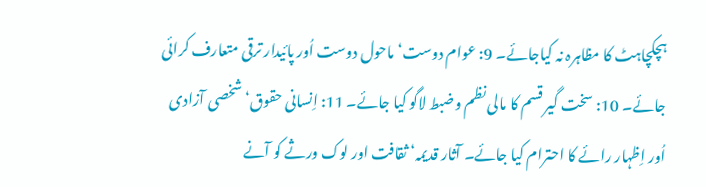ہچکچاہٹ کا مظاہرہ نہ کیاجائے۔ 9: عوام دوست‘ ماحول دوست اُور پائیدار ترقی متعارف کرائی جائے۔ 10: سخت گیر قسم کا مالی نظم وضبط لاگو کیا جائے۔ 11: اِنسانی حقوق‘ شخصی آزادی اُور اِظہار رائے کا احترام کیا جائے۔ آثار قدیمہ‘ ثقافت اور لوک ورثے کو آنے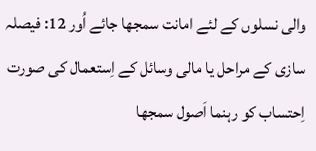والی نسلوں کے لئے امانت سمجھا جائے اُور 12: فیصلہ سازی کے مراحل یا مالی وسائل کے اِستعمال کی صورت اِحتساب کو رہنما اَصول سمجھا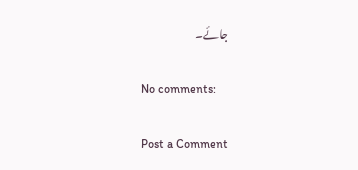جائے۔

No comments:

Post a Comment